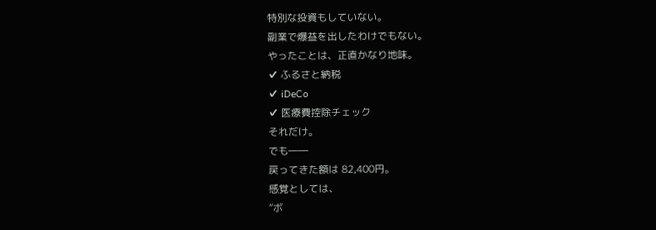特別な投資もしていない。
副業で爆益を出したわけでもない。
やったことは、正直かなり地味。
✔ ふるさと納税
✔ iDeCo
✔ 医療費控除チェック
それだけ。
でも――
戻ってきた額は 82,400円。
感覚としては、
“ボ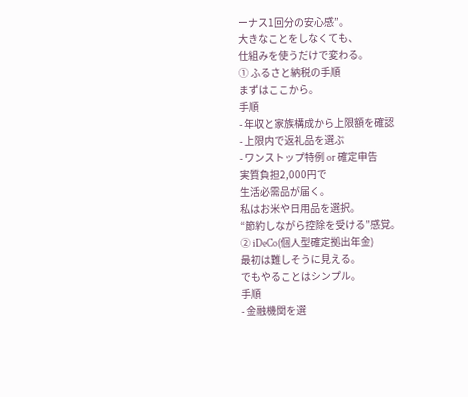ーナス1回分の安心感”。
大きなことをしなくても、
仕組みを使うだけで変わる。
① ふるさと納税の手順
まずはここから。
手順
- 年収と家族構成から上限額を確認
- 上限内で返礼品を選ぶ
- ワンストップ特例 or 確定申告
実質負担2,000円で
生活必需品が届く。
私はお米や日用品を選択。
“節約しながら控除を受ける”感覚。
② iDeCo(個人型確定拠出年金)
最初は難しそうに見える。
でもやることはシンプル。
手順
- 金融機関を選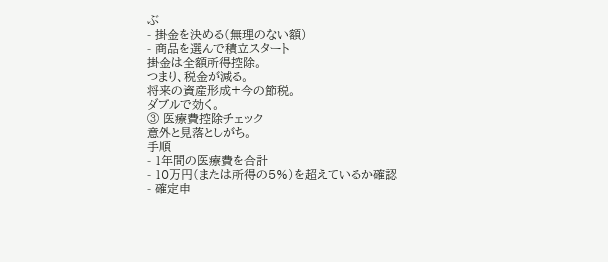ぶ
- 掛金を決める(無理のない額)
- 商品を選んで積立スタート
掛金は全額所得控除。
つまり、税金が減る。
将来の資産形成+今の節税。
ダブルで効く。
③ 医療費控除チェック
意外と見落としがち。
手順
- 1年間の医療費を合計
- 10万円(または所得の5%)を超えているか確認
- 確定申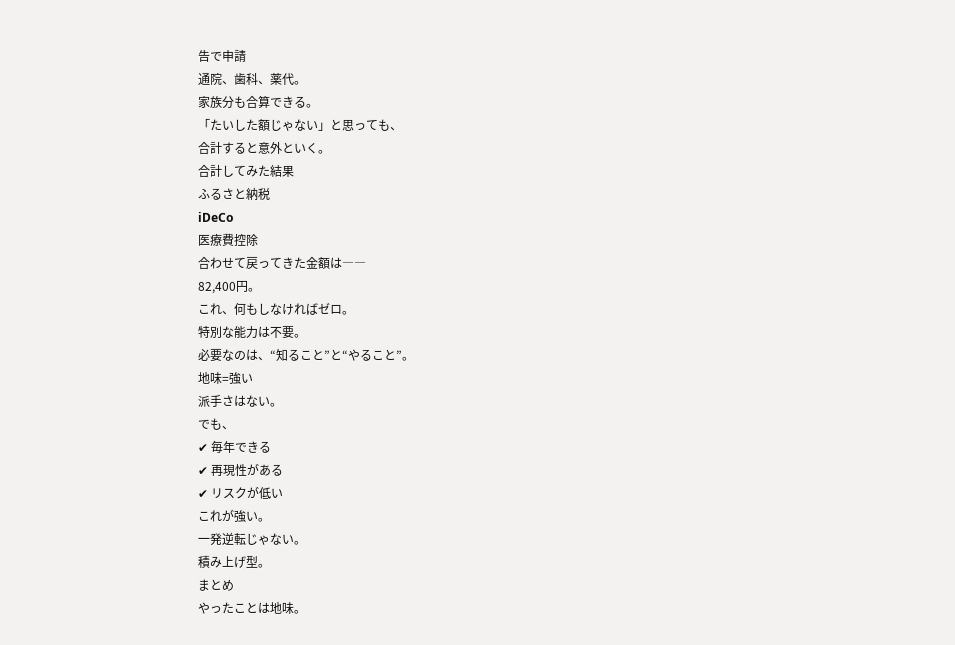告で申請
通院、歯科、薬代。
家族分も合算できる。
「たいした額じゃない」と思っても、
合計すると意外といく。
合計してみた結果
ふるさと納税
iDeCo
医療費控除
合わせて戻ってきた金額は――
82,400円。
これ、何もしなければゼロ。
特別な能力は不要。
必要なのは、“知ること”と“やること”。
地味=強い
派手さはない。
でも、
✔ 毎年できる
✔ 再現性がある
✔ リスクが低い
これが強い。
一発逆転じゃない。
積み上げ型。
まとめ
やったことは地味。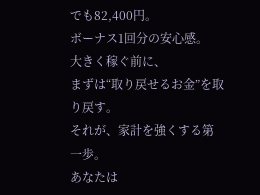でも82,400円。
ボーナス1回分の安心感。
大きく稼ぐ前に、
まずは“取り戻せるお金”を取り戻す。
それが、家計を強くする第一歩。
あなたは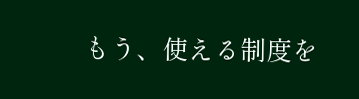もう、使える制度を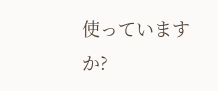使っていますか?